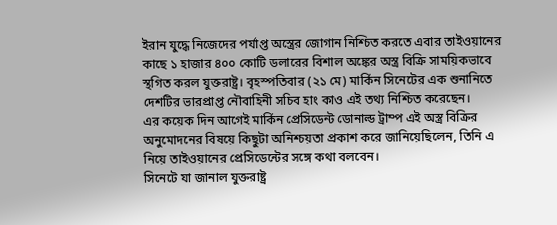ইরান যুদ্ধে নিজেদের পর্যাপ্ত অস্ত্রের জোগান নিশ্চিত করতে এবার তাইওয়ানের কাছে ১ হাজার ৪০০ কোটি ডলারের বিশাল অঙ্কের অস্ত্র বিক্রি সাময়িকভাবে স্থগিত করল যুক্তরাষ্ট্র। বৃহস্পতিবার (২১ মে) মার্কিন সিনেটের এক শুনানিতে দেশটির ভারপ্রাপ্ত নৌবাহিনী সচিব হাং কাও এই তথ্য নিশ্চিত করেছেন।
এর কয়েক দিন আগেই মার্কিন প্রেসিডেন্ট ডোনাল্ড ট্রাম্প এই অস্ত্র বিক্রির অনুমোদনের বিষয়ে কিছুটা অনিশ্চয়তা প্রকাশ করে জানিয়েছিলেন, তিনি এ নিয়ে তাইওয়ানের প্রেসিডেন্টের সঙ্গে কথা বলবেন।
সিনেটে যা জানাল যুক্তরাষ্ট্র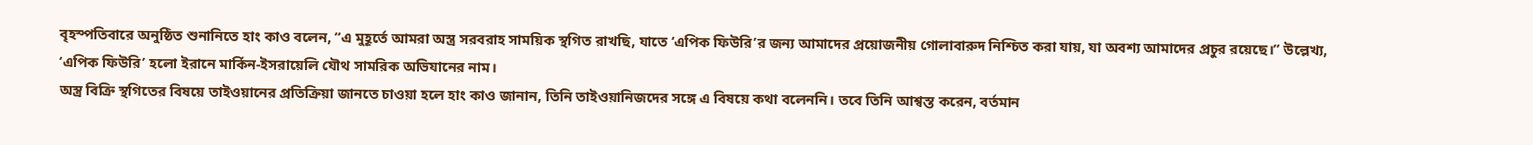বৃহস্পতিবারে অনুষ্ঠিত শুনানিতে হাং কাও বলেন, “এ মুহূর্তে আমরা অস্ত্র সরবরাহ সাময়িক স্থগিত রাখছি, যাতে ‘এপিক ফিউরি’র জন্য আমাদের প্রয়োজনীয় গোলাবারুদ নিশ্চিত করা যায়, যা অবশ্য আমাদের প্রচুর রয়েছে।” উল্লেখ্য, ‘এপিক ফিউরি’ হলো ইরানে মার্কিন-ইসরায়েলি যৌথ সামরিক অভিযানের নাম।
অস্ত্র বিক্রি স্থগিতের বিষয়ে তাইওয়ানের প্রতিক্রিয়া জানতে চাওয়া হলে হাং কাও জানান, তিনি তাইওয়ানিজদের সঙ্গে এ বিষয়ে কথা বলেননি। তবে তিনি আশ্বস্ত করেন, বর্তমান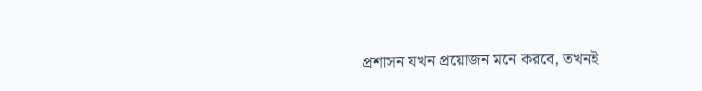প্রশাসন যখন প্রয়োজন মনে করবে, তখনই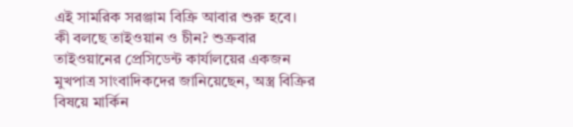এই সামরিক সরঞ্জাম বিক্রি আবার শুরু হবে।
কী বলছে তাইওয়ান ও চীন? শুক্রবার তাইওয়ানের প্রেসিডেন্ট কার্যালয়ের একজন মুখপাত্র সাংবাদিকদের জানিয়েছেন, অস্ত্র বিক্রির বিষয়ে মার্কিন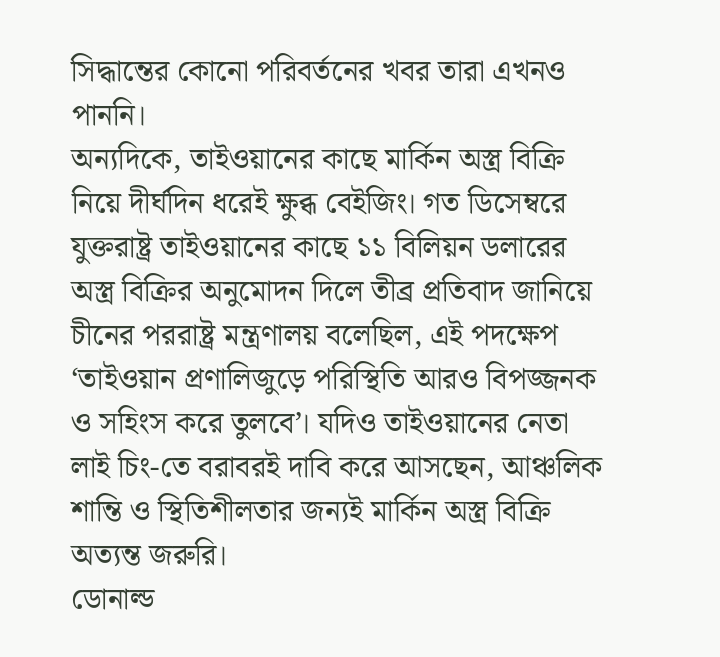সিদ্ধান্তের কোনো পরিবর্তনের খবর তারা এখনও পাননি।
অন্যদিকে, তাইওয়ানের কাছে মার্কিন অস্ত্র বিক্রি নিয়ে দীর্ঘদিন ধরেই ক্ষুব্ধ বেইজিং। গত ডিসেম্বরে যুক্তরাষ্ট্র তাইওয়ানের কাছে ১১ বিলিয়ন ডলারের অস্ত্র বিক্রির অনুমোদন দিলে তীব্র প্রতিবাদ জানিয়ে চীনের পররাষ্ট্র মন্ত্রণালয় বলেছিল, এই পদক্ষেপ ‘তাইওয়ান প্রণালিজুড়ে পরিস্থিতি আরও বিপজ্জনক ও সহিংস করে তুলবে’। যদিও তাইওয়ানের নেতা লাই চিং-তে বরাবরই দাবি করে আসছেন, আঞ্চলিক শান্তি ও স্থিতিশীলতার জন্যই মার্কিন অস্ত্র বিক্রি অত্যন্ত জরুরি।
ডোনাল্ড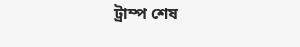ট্রাম্প শেষ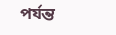পর্যন্ত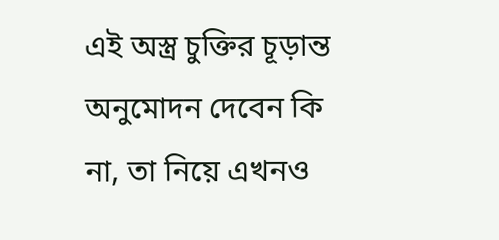এই অস্ত্র চুক্তির চূড়ান্ত অনুমোদন দেবেন কি না, তা নিয়ে এখনও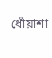ধোঁয়াশা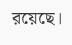রয়েছে।